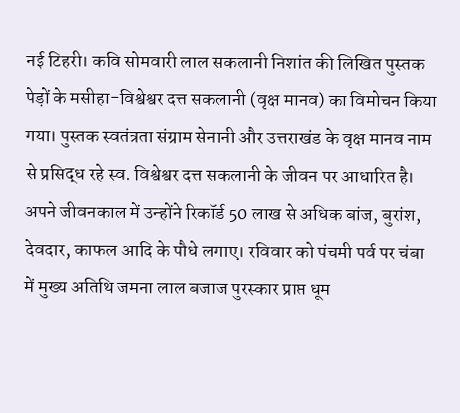नई टिहरी। कवि सोमवारी लाल सकलानी निशांत की लिखित पुस्तक पेड़ों के मसीहा-विश्वेश्वर दत्त सकलानी (वृक्ष मानव) का विमोचन किया गया। पुस्तक स्वतंत्रता संग्राम सेनानी और उत्तराखंड के वृक्ष मानव नाम से प्रसिद्ध रहे स्व. विश्वेश्वर दत्त सकलानी के जीवन पर आधारित है। अपने जीवनकाल में उन्होंने रिकॉर्ड 50 लाख से अधिक बांज, बुरांश, देवदार, काफल आदि के पौधे लगाए। रविवार को पंचमी पर्व पर चंबा में मुख्य अतिथि जमना लाल बजाज पुरस्कार प्राप्त धूम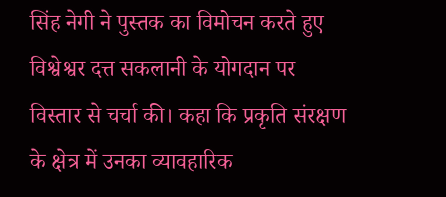सिंह नेगी ने पुस्तक का विमोचन करते हुए विश्वेश्वर दत्त सकलानी के योगदान पर विस्तार से चर्चा की। कहा कि प्रकृति संरक्षण के क्षेत्र में उनका व्यावहारिक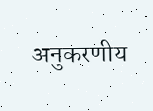अनुकरणीय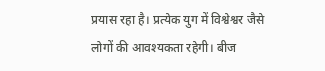प्रयास रहा है। प्रत्येक युग में विश्वेश्वर जैसे लोगों की आवश्यकता रहेगी। बीज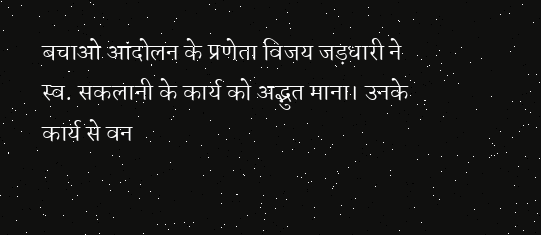बचाओ आंदोलन के प्रणेता विजय जड़धारी ने स्व. सकलानी के कार्य को अद्भुत माना। उनके कार्य से वन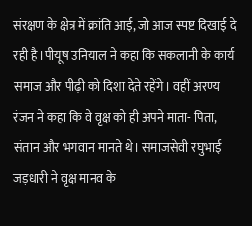संरक्षण के क्षेत्र में क्रांति आई, जो आज स्पष्ट दिखाई दे रही है।पीयूष उनियाल ने कहा कि सकलानी के कार्य समाज और पीढ़ी को दिशा देते रहेंगे। वहीं अरण्य रंजन ने कहा कि वे वृक्ष को ही अपने माता- पिता, संतान और भगवान मानते थे। समाजसेवी रघुभाई जड़धारी ने वृक्ष मानव के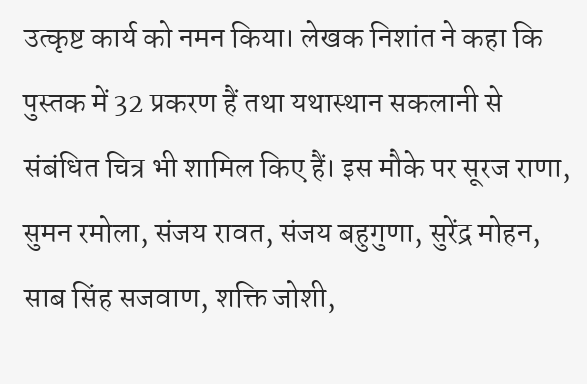उत्कृष्ट कार्य को नमन किया। लेखक निशांत ने कहा कि पुस्तक में 32 प्रकरण हैं तथा यथास्थान सकलानी से संबंधित चित्र भी शामिल किए हैं। इस मौके पर सूरज राणा, सुमन रमोला, संजय रावत, संजय बहुगुणा, सुरेंद्र मोहन, साब सिंह सजवाण, शक्ति जोशी,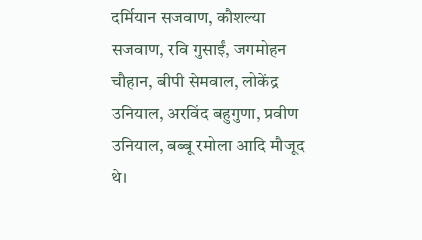दर्मियान सजवाण, कौशल्या सजवाण, रवि गुसाईं, जगमोहन चौहान, बीपी सेमवाल, लोकेंद्र उनियाल, अरविंद बहुगुणा, प्रवीण उनियाल, बब्बू रमोला आदि मौजूद थे।